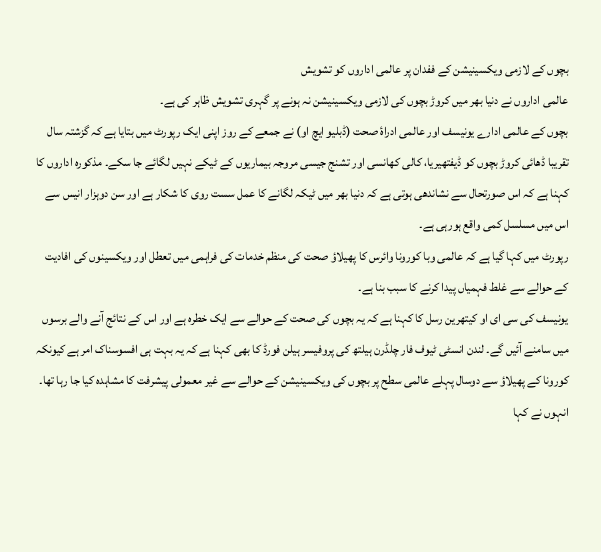بچوں کے لازمی ویکسینیشن کے ففدان پر عالمی اداروں کو تشویش
عالمی اداروں نے دنیا بھر میں کروڑ بچوں کی لازمی ویکسینیشن نہ ہونے پر گہری تشویش ظاہر کی ہے۔
بچوں کے عالمی ادارے یونیسف اور عالمی ادراۂ صحت (ڈبلیو ایچ او) نے جمعے کے روز اپنی ایک رپورٹ میں بتایا ہے کہ گزشتہ سال تقریبا ڈھائی کروڑ بچوں کو ڈیفتھیریا، کالی کھانسی اور تشنج جیسی مروجہ بیماریوں کے ٹیکے نہیں لگائے جا سکے۔ مذکورہ اداروں کا کہنا ہے کہ اس صورتحال سے نشاندھی ہوتی ہے کہ دنیا بھر میں ٹیکہ لگانے کا عمل سست روی کا شکار ہے اور سن دوہزار انیس سے اس میں مسلسل کمی واقع ہورہی ہے۔
رپورٹ میں کہا گیا ہے کہ عالمی وبا کورونا وائرس کا پھیلاؤ صحت کی منظم خدمات کی فراہمی میں تعطل اور ویکسینوں کی افادیت کے حوالے سے غلط فہمیاں پیدا کرنے کا سبب بنا ہے۔
یونیسف کی سی ای او کیتھرین رسل کا کہنا ہے کہ یہ بچوں کی صحت کے حوالے سے ایک خطرہ ہے اور اس کے نتائج آنے والے برسوں میں سامنے آئیں گے۔ لندن انسٹی ٹیوف فار چلڈرن ہیلتھ کی پروفیسر ہیلن فورڈ کا بھی کہنا ہے کہ یہ بہت ہی افسوسناک امر ہے کیونکہ کورونا کے پھیلاؤ سے دوسال پہلے عالمی سطح پر بچوں کی ویکسینیشن کے حوالے سے غیر معمولی پیشرفت کا مشاہدہ کیا جا رہا تھا۔ انہوں نے کہا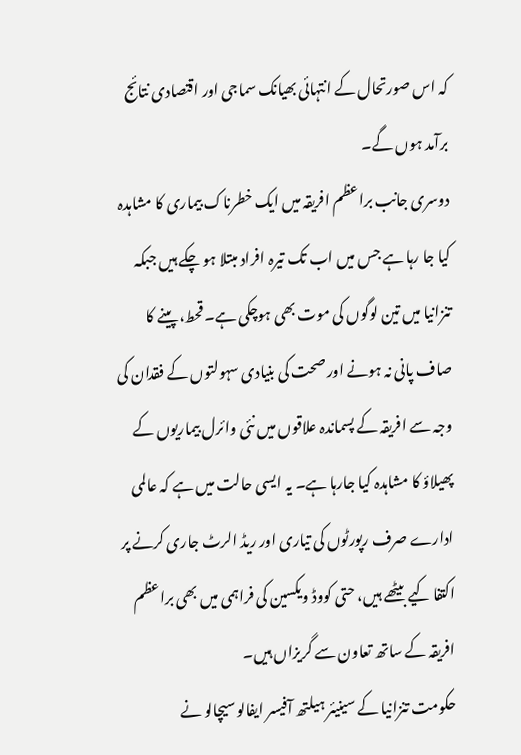کہ اس صورتحال کے انتہائی بھیانک سماجی اور اقتصادی نتائج برآمد ہوں گے۔
دوسری جانب براعظم افریقہ میں ایک خطرناک بیماری کا مشاہدہ کیا جا رہا ہے جس میں اب تک تیرہ افراد مبتلا ہو چکے ہیں جبکہ تنزانیا میں تین لوگوں کی موت بھی ہوچکی ہے۔ قحط، پینے کا صاف پانی نہ ہونے اور صحت کی بنیادی سہولتوں کے فقدان کی وجہ سے افریقہ کے پسماندہ علاقوں میں نئی وائرل بیماریوں کے پھیلاؤ کا مشاہدہ کیا جارہا ہے۔ یہ ایسی حالت میں ہے کہ عالمی ادارے صرف رپورٹوں کی تیاری اور ریڈ الرٹ جاری کرنے پر اکتفا کیے بیٹھے ہیں، حتی کووڈ ویکسین کی فراہمی میں بھی براعظم افریقہ کے ساتھ تعاون سے گریزاں ہیں۔
حکومت تنزانیا کے سینیئر ہیلتھ آفیسر ایفالو سیچالو نے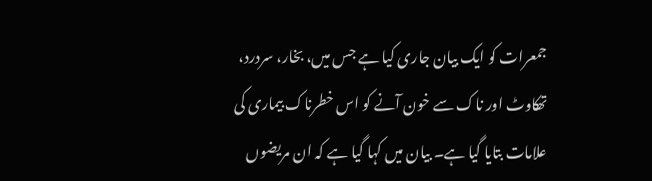جمعرات کو ایک بیان جاری کیا ہے جس میں، بخار، سردرد، تھکاوٹ اور ناک سے خون آنے کو اس خطرناک بیماری کی علامات بتایا گیا ہے۔ بیان میں کہا گیا ہے کہ ان مریضوں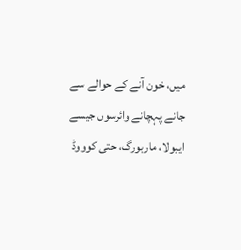میں، خون آنے کے حوالے سے جانے پہچانے وائرسوں جیسے ایبولا، ماربورگ، حتی کوووڈ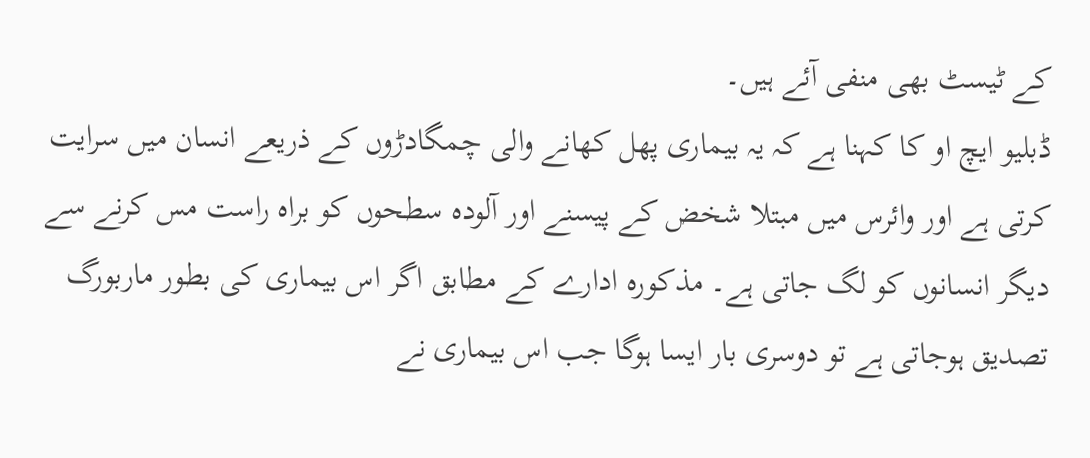کے ٹیسٹ بھی منفی آئے ہیں۔
ڈبلیو ایچ او کا کہنا ہے کہ یہ بیماری پھل کھانے والی چمگادڑوں کے ذریعے انسان میں سرایت کرتی ہے اور وائرس میں مبتلا شخض کے پیسنے اور آلودہ سطحوں کو براہ راست مس کرنے سے دیگر انسانوں کو لگ جاتی ہے۔ مذکورہ ادارے کے مطابق اگر اس بیماری کی بطور ماربورگ تصدیق ہوجاتی ہے تو دوسری بار ایسا ہوگا جب اس بیماری نے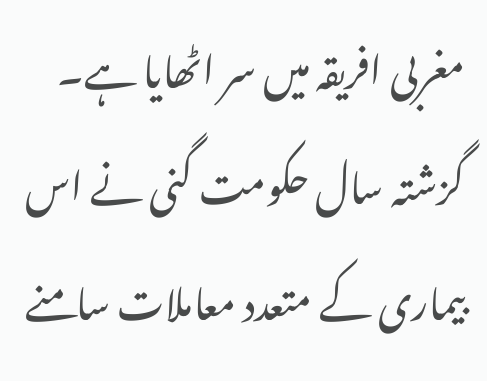مغربی افریقہ میں سر اٹھایا ہے۔ گزشتہ سال حکومت گنی نے اس بیماری کے متعدد معاملات سامنے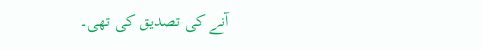آنے کی تصدیق کی تھی۔